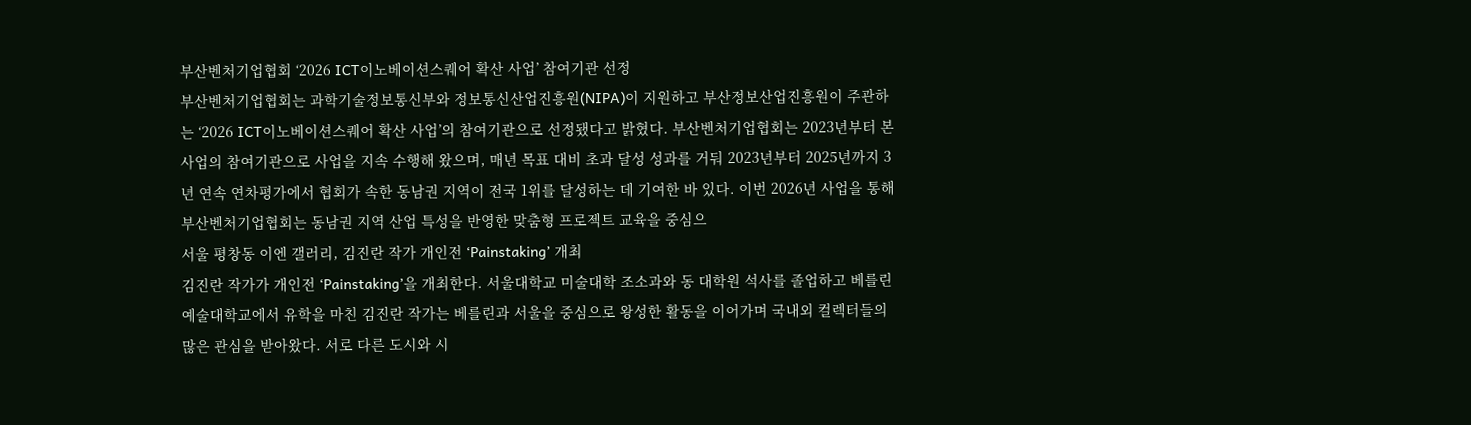부산벤처기업협회 ‘2026 ICT이노베이션스퀘어 확산 사업’ 참여기관 선정
부산벤처기업협회는 과학기술정보통신부와 정보통신산업진흥원(NIPA)이 지원하고 부산정보산업진흥원이 주관하는 ‘2026 ICT이노베이션스퀘어 확산 사업’의 참여기관으로 선정됐다고 밝혔다. 부산벤처기업협회는 2023년부터 본 사업의 참여기관으로 사업을 지속 수행해 왔으며, 매년 목표 대비 초과 달성 성과를 거둬 2023년부터 2025년까지 3년 연속 연차평가에서 협회가 속한 동남권 지역이 전국 1위를 달성하는 데 기여한 바 있다. 이번 2026년 사업을 통해 부산벤처기업협회는 동남권 지역 산업 특성을 반영한 맞춤형 프로젝트 교육을 중심으
서울 평창동 이엔 갤러리, 김진란 작가 개인전 ‘Painstaking’ 개최
김진란 작가가 개인전 ‘Painstaking’을 개최한다. 서울대학교 미술대학 조소과와 동 대학원 석사를 졸업하고 베를린 예술대학교에서 유학을 마친 김진란 작가는 베를린과 서울을 중심으로 왕성한 활동을 이어가며 국내외 컬렉터들의 많은 관심을 받아왔다. 서로 다른 도시와 시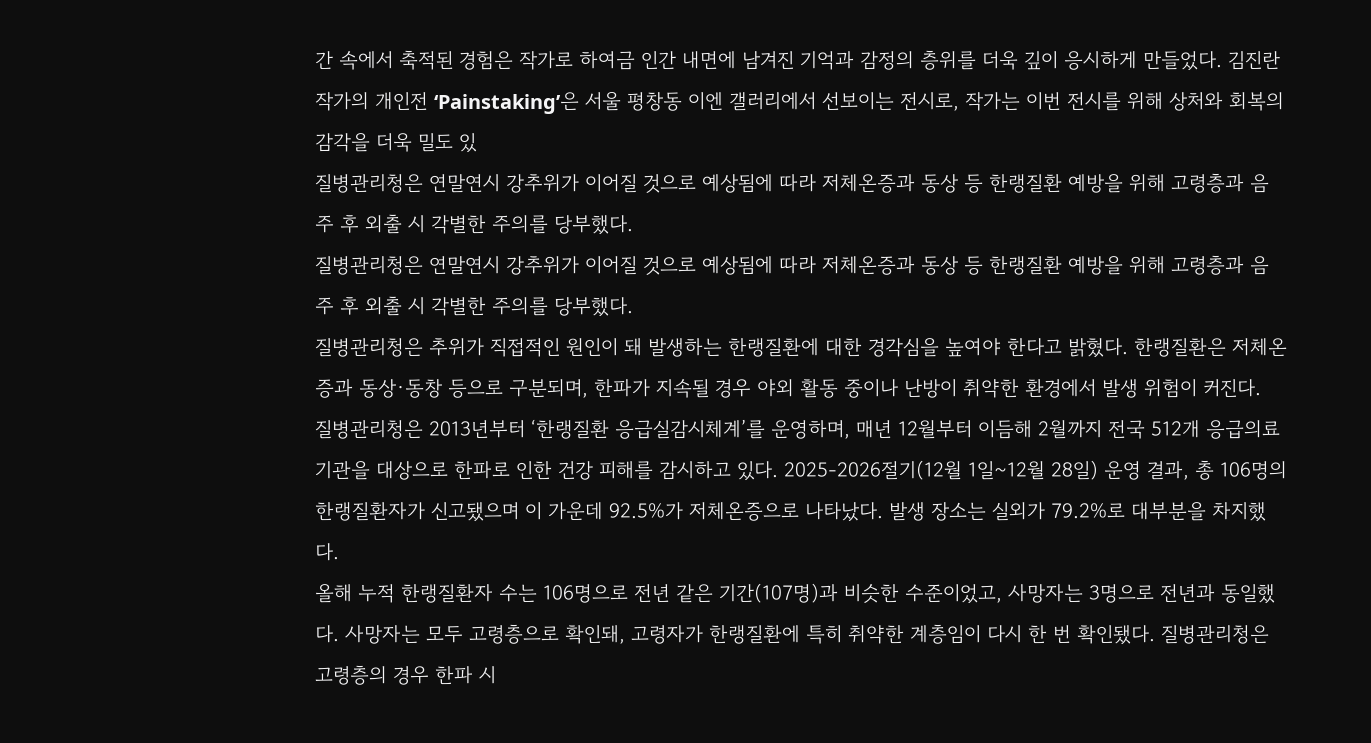간 속에서 축적된 경험은 작가로 하여금 인간 내면에 남겨진 기억과 감정의 층위를 더욱 깊이 응시하게 만들었다. 김진란 작가의 개인전 ‘Painstaking’은 서울 평창동 이엔 갤러리에서 선보이는 전시로, 작가는 이번 전시를 위해 상처와 회복의 감각을 더욱 밀도 있
질병관리청은 연말연시 강추위가 이어질 것으로 예상됨에 따라 저체온증과 동상 등 한랭질환 예방을 위해 고령층과 음주 후 외출 시 각별한 주의를 당부했다.
질병관리청은 연말연시 강추위가 이어질 것으로 예상됨에 따라 저체온증과 동상 등 한랭질환 예방을 위해 고령층과 음주 후 외출 시 각별한 주의를 당부했다.
질병관리청은 추위가 직접적인 원인이 돼 발생하는 한랭질환에 대한 경각심을 높여야 한다고 밝혔다. 한랭질환은 저체온증과 동상·동창 등으로 구분되며, 한파가 지속될 경우 야외 활동 중이나 난방이 취약한 환경에서 발생 위험이 커진다.
질병관리청은 2013년부터 ‘한랭질환 응급실감시체계’를 운영하며, 매년 12월부터 이듬해 2월까지 전국 512개 응급의료기관을 대상으로 한파로 인한 건강 피해를 감시하고 있다. 2025-2026절기(12월 1일~12월 28일) 운영 결과, 총 106명의 한랭질환자가 신고됐으며 이 가운데 92.5%가 저체온증으로 나타났다. 발생 장소는 실외가 79.2%로 대부분을 차지했다.
올해 누적 한랭질환자 수는 106명으로 전년 같은 기간(107명)과 비슷한 수준이었고, 사망자는 3명으로 전년과 동일했다. 사망자는 모두 고령층으로 확인돼, 고령자가 한랭질환에 특히 취약한 계층임이 다시 한 번 확인됐다. 질병관리청은 고령층의 경우 한파 시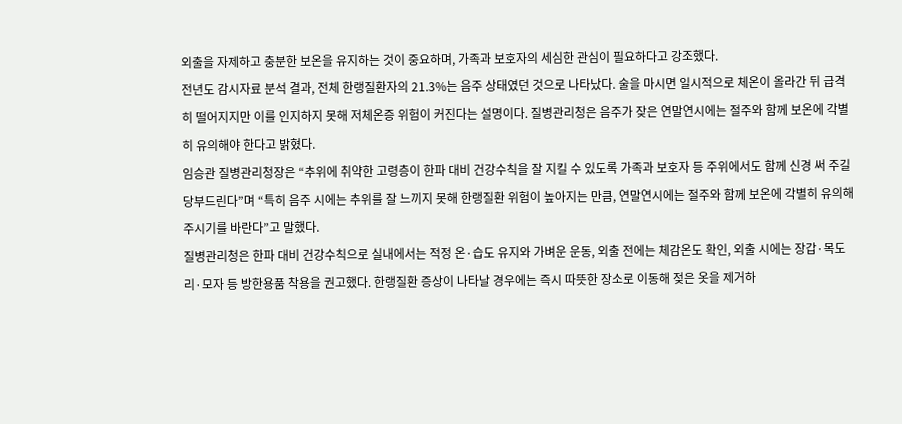외출을 자제하고 충분한 보온을 유지하는 것이 중요하며, 가족과 보호자의 세심한 관심이 필요하다고 강조했다.
전년도 감시자료 분석 결과, 전체 한랭질환자의 21.3%는 음주 상태였던 것으로 나타났다. 술을 마시면 일시적으로 체온이 올라간 뒤 급격히 떨어지지만 이를 인지하지 못해 저체온증 위험이 커진다는 설명이다. 질병관리청은 음주가 잦은 연말연시에는 절주와 함께 보온에 각별히 유의해야 한다고 밝혔다.
임승관 질병관리청장은 “추위에 취약한 고령층이 한파 대비 건강수칙을 잘 지킬 수 있도록 가족과 보호자 등 주위에서도 함께 신경 써 주길 당부드린다”며 “특히 음주 시에는 추위를 잘 느끼지 못해 한랭질환 위험이 높아지는 만큼, 연말연시에는 절주와 함께 보온에 각별히 유의해 주시기를 바란다”고 말했다.
질병관리청은 한파 대비 건강수칙으로 실내에서는 적정 온·습도 유지와 가벼운 운동, 외출 전에는 체감온도 확인, 외출 시에는 장갑·목도리·모자 등 방한용품 착용을 권고했다. 한랭질환 증상이 나타날 경우에는 즉시 따뜻한 장소로 이동해 젖은 옷을 제거하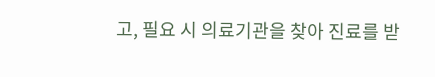고, 필요 시 의료기관을 찾아 진료를 받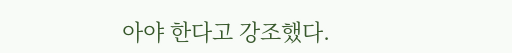아야 한다고 강조했다.